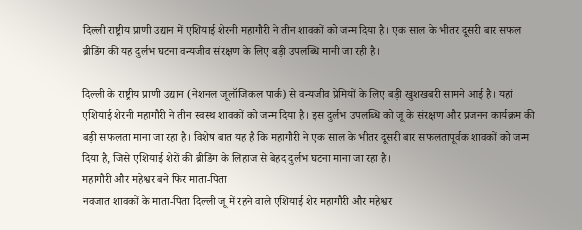दिल्ली राष्ट्रीय प्राणी उद्यान में एशियाई शेरनी महागौरी ने तीन शावकों को जन्म दिया है। एक साल के भीतर दूसरी बार सफल ब्रीडिंग की यह दुर्लभ घटना वन्यजीव संरक्षण के लिए बड़ी उपलब्धि मानी जा रही है।

दिल्ली के राष्ट्रीय प्राणी उद्यान (नेशनल जूलॉजिकल पार्क) से वन्यजीव प्रेमियों के लिए बड़ी खुशखबरी सामने आई है। यहां एशियाई शेरनी महागौरी ने तीन स्वस्थ शावकों को जन्म दिया है। इस दुर्लभ उपलब्धि को जू के संरक्षण और प्रजनन कार्यक्रम की बड़ी सफलता माना जा रहा है। विशेष बात यह है कि महागौरी ने एक साल के भीतर दूसरी बार सफलतापूर्वक शावकों को जन्म दिया है, जिसे एशियाई शेरों की ब्रीडिंग के लिहाज से बेहद दुर्लभ घटना माना जा रहा है।
महागौरी और महेश्वर बने फिर माता-पिता
नवजात शावकों के माता-पिता दिल्ली जू में रहने वाले एशियाई शेर महागौरी और महेश्वर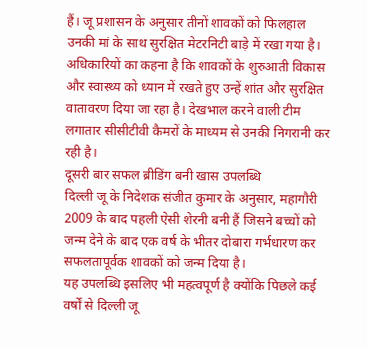हैं। जू प्रशासन के अनुसार तीनों शावकों को फिलहाल उनकी मां के साथ सुरक्षित मेटरनिटी बाड़े में रखा गया है।
अधिकारियों का कहना है कि शावकों के शुरुआती विकास और स्वास्थ्य को ध्यान में रखते हुए उन्हें शांत और सुरक्षित वातावरण दिया जा रहा है। देखभाल करने वाली टीम लगातार सीसीटीवी कैमरों के माध्यम से उनकी निगरानी कर रही है।
दूसरी बार सफल ब्रीडिंग बनी खास उपलब्धि
दिल्ली जू के निदेशक संजीत कुमार के अनुसार, महागौरी 2009 के बाद पहली ऐसी शेरनी बनी हैं जिसने बच्चों को जन्म देने के बाद एक वर्ष के भीतर दोबारा गर्भधारण कर सफलतापूर्वक शावकों को जन्म दिया है।
यह उपलब्धि इसलिए भी महत्वपूर्ण है क्योंकि पिछले कई वर्षों से दिल्ली जू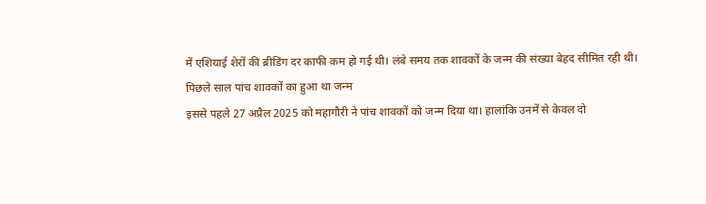में एशियाई शेरों की ब्रीडिंग दर काफी कम हो गई थी। लंबे समय तक शावकों के जन्म की संख्या बेहद सीमित रही थी।
पिछले साल पांच शावकों का हुआ था जन्म
इससे पहले 27 अप्रैल 2025 को महागौरी ने पांच शावकों को जन्म दिया था। हालांकि उनमें से केवल दो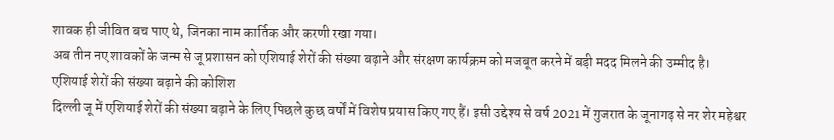शावक ही जीवित बच पाए थे, जिनका नाम कार्तिक और करणी रखा गया।
अब तीन नए शावकों के जन्म से जू प्रशासन को एशियाई शेरों की संख्या बढ़ाने और संरक्षण कार्यक्रम को मजबूत करने में बड़ी मदद मिलने की उम्मीद है।
एशियाई शेरों की संख्या बढ़ाने की कोशिश
दिल्ली जू में एशियाई शेरों की संख्या बढ़ाने के लिए पिछले कुछ वर्षों में विशेष प्रयास किए गए हैं। इसी उद्देश्य से वर्ष 2021 में गुजरात के जूनागढ़ से नर शेर महेश्वर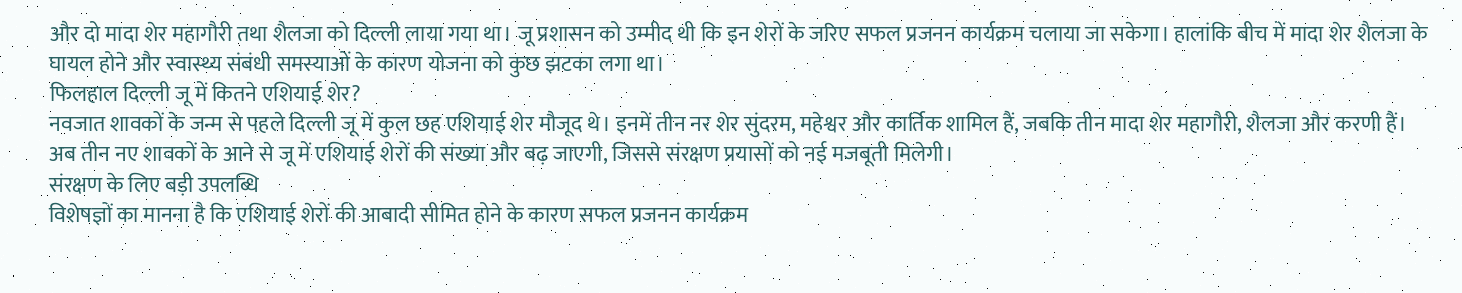और दो मादा शेर महागौरी तथा शैलजा को दिल्ली लाया गया था। जू प्रशासन को उम्मीद थी कि इन शेरों के जरिए सफल प्रजनन कार्यक्रम चलाया जा सकेगा। हालांकि बीच में मादा शेर शैलजा के घायल होने और स्वास्थ्य संबंधी समस्याओं के कारण योजना को कुछ झटका लगा था।
फिलहाल दिल्ली जू में कितने एशियाई शेर?
नवजात शावकों के जन्म से पहले दिल्ली जू में कुल छह एशियाई शेर मौजूद थे। इनमें तीन नर शेर सुंदरम, महेश्वर और कार्तिक शामिल हैं, जबकि तीन मादा शेर महागौरी, शैलजा और करणी हैं।
अब तीन नए शावकों के आने से जू में एशियाई शेरों की संख्या और बढ़ जाएगी, जिससे संरक्षण प्रयासों को नई मजबूती मिलेगी।
संरक्षण के लिए बड़ी उपलब्धि
विशेषज्ञों का मानना है कि एशियाई शेरों की आबादी सीमित होने के कारण सफल प्रजनन कार्यक्रम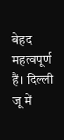बेहद महत्वपूर्ण हैं। दिल्ली जू में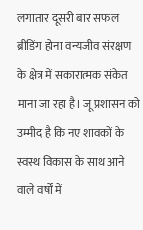लगातार दूसरी बार सफल ब्रीडिंग होना वन्यजीव संरक्षण के क्षेत्र में सकारात्मक संकेत माना जा रहा है। जू प्रशासन को उम्मीद है कि नए शावकों के स्वस्थ विकास के साथ आने वाले वर्षों में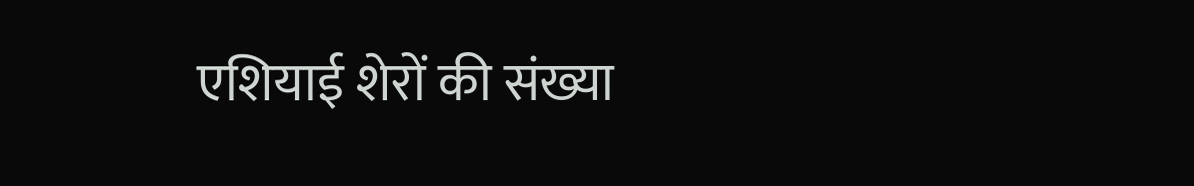एशियाई शेरों की संख्या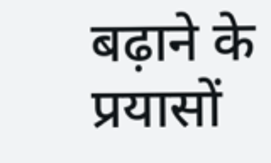बढ़ाने के प्रयासों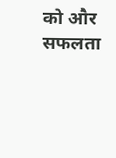को और सफलता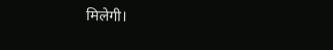मिलेगी।